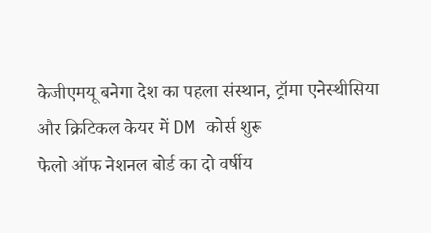केजीएमयू बनेगा देश का पहला संस्थान, ट्रॉमा एनेस्थीसिया और क्रिटिकल केयर में DM कोर्स शुरू
फेलो ऑफ नेशनल बोर्ड का दो वर्षीय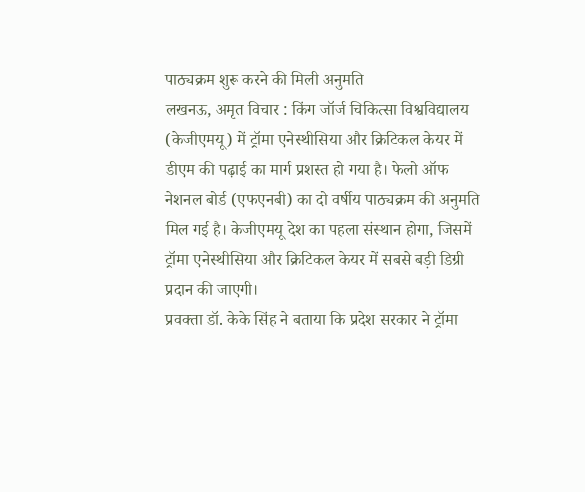पाठ्यक्रम शुरू करने की मिली अनुमति
लखनऊ, अमृत विचार : किंग जॉर्ज चिकित्सा विश्वविद्यालय (केजीएमयू) में ट्रॉमा एनेस्थीसिया और क्रिटिकल केयर में डीएम की पढ़ाई का मार्ग प्रशस्त हो गया है। फेलो ऑफ नेशनल बोर्ड (एफएनबी) का दो वर्षीय पाठ्यक्रम की अनुमति मिल गई है। केजीएमयू देश का पहला संस्थान होगा, जिसमें ट्रॉमा एनेस्थीसिया और क्रिटिकल केयर में सबसे बड़ी डिग्री प्रदान की जाएगी।
प्रवक्ता डॉ. केके सिंह ने बताया कि प्रदेश सरकार ने ट्रॉमा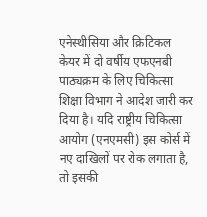एनेस्थीसिया और क्रिटिकल केयर में दो वर्षीय एफएनबी पाठ्यक्रम के लिए चिकित्सा शिक्षा विभाग ने आदेश जारी कर दिया है। यदि राष्ट्रीय चिकित्सा आयोग (एनएमसी) इस कोर्स में नए दाखिलों पर रोक लगाता है, तो इसकी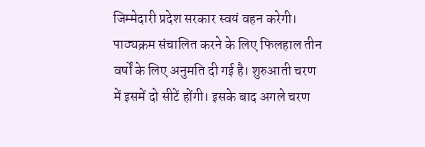जिम्मेदारी प्रदेश सरकार स्वयं वहन करेगी। पाठ्यक्रम संचालित करने के लिए फिलहाल तीन वर्षों के लिए अनुमति दी गई है। शुरुआती चरण में इसमें दो सीटें होंगी। इसके बाद अगले चरण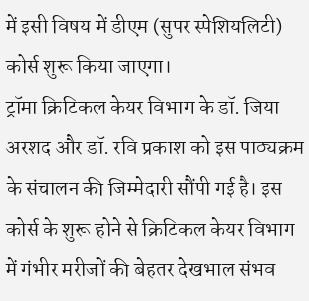में इसी विषय में डीएम (सुपर स्पेशियलिटी) कोर्स शुरू किया जाएगा।
ट्रॉमा क्रिटिकल केयर विभाग के डॉ. जिया अरशद और डॉ. रवि प्रकाश को इस पाठ्यक्रम के संचालन की जिम्मेदारी सौंपी गई है। इस कोर्स के शुरू होने से क्रिटिकल केयर विभाग में गंभीर मरीजों की बेहतर देखभाल संभव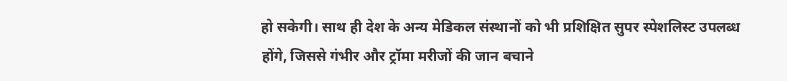हो सकेगी। साथ ही देश के अन्य मेडिकल संस्थानों को भी प्रशिक्षित सुपर स्पेशलिस्ट उपलब्ध होंगे, जिससे गंभीर और ट्रॉमा मरीजों की जान बचाने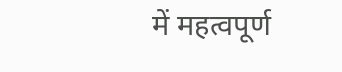में महत्वपूर्ण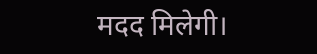मदद मिलेगी।